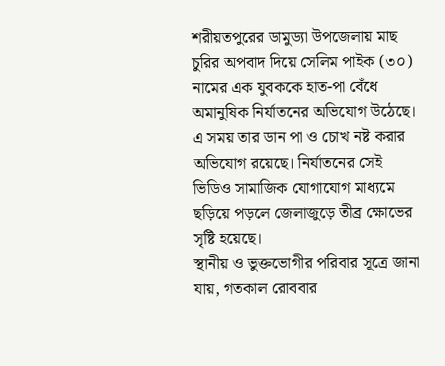শরীয়তপুরের ডামুড্যা উপজেলায় মাছ চুরির অপবাদ দিয়ে সেলিম পাইক (৩০) নামের এক যুবককে হাত-পা বেঁধে অমানুষিক নির্যাতনের অভিযোগ উঠেছে। এ সময় তার ডান পা ও চোখ নষ্ট করার অভিযোগ রয়েছে। নির্যাতনের সেই ভিডিও সামাজিক যোগাযোগ মাধ্যমে ছড়িয়ে পড়লে জেলাজুড়ে তীব্র ক্ষোভের সৃষ্টি হয়েছে।
স্থানীয় ও ভুক্তভোগীর পরিবার সূত্রে জানা যায়, গতকাল রোববার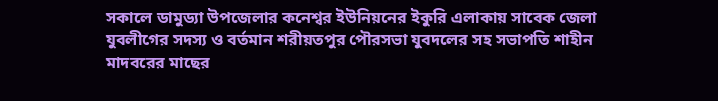সকালে ডামুড্যা উপজেলার কনেশ্বর ইউনিয়নের ইকুরি এলাকায় সাবেক জেলা যুবলীগের সদস্য ও বর্তমান শরীয়তপুর পৌরসভা যুবদলের সহ সভাপতি শাহীন মাদবরের মাছের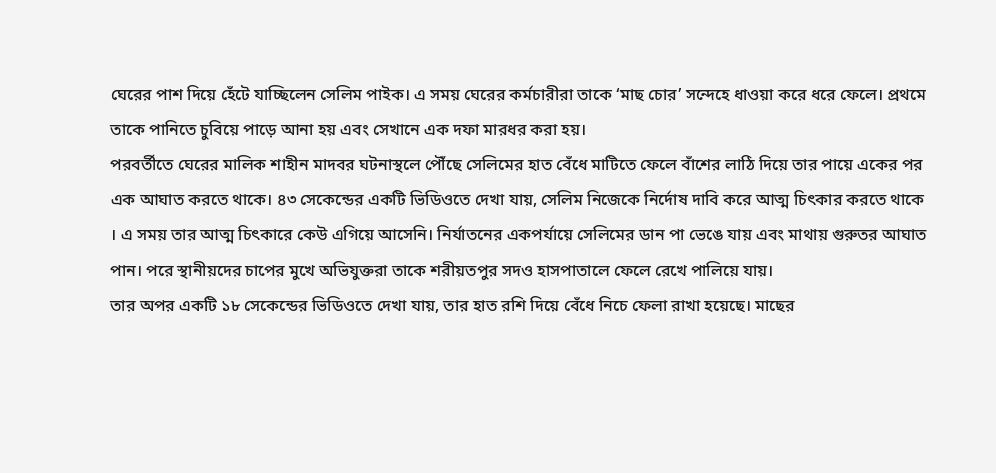ঘেরের পাশ দিয়ে হেঁটে যাচ্ছিলেন সেলিম পাইক। এ সময় ঘেরের কর্মচারীরা তাকে ‘মাছ চোর’ সন্দেহে ধাওয়া করে ধরে ফেলে। প্রথমে তাকে পানিতে চুবিয়ে পাড়ে আনা হয় এবং সেখানে এক দফা মারধর করা হয়।
পরবর্তীতে ঘেরের মালিক শাহীন মাদবর ঘটনাস্থলে পৌঁছে সেলিমের হাত বেঁধে মাটিতে ফেলে বাঁশের লাঠি দিয়ে তার পায়ে একের পর এক আঘাত করতে থাকে। ৪৩ সেকেন্ডের একটি ভিডিওতে দেখা যায়, সেলিম নিজেকে নির্দোষ দাবি করে আত্ম চিৎকার করতে থাকে । এ সময় তার আত্ম চিৎকারে কেউ এগিয়ে আসেনি। নির্যাতনের একপর্যায়ে সেলিমের ডান পা ভেঙে যায় এবং মাথায় গুরুতর আঘাত পান। পরে স্থানীয়দের চাপের মুখে অভিযুক্তরা তাকে শরীয়তপুর সদও হাসপাতালে ফেলে রেখে পালিয়ে যায়।
তার অপর একটি ১৮ সেকেন্ডের ভিডিওতে দেখা যায়, তার হাত রশি দিয়ে বেঁধে নিচে ফেলা রাখা হয়েছে। মাছের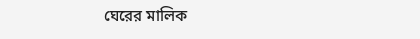ঘেরের মালিক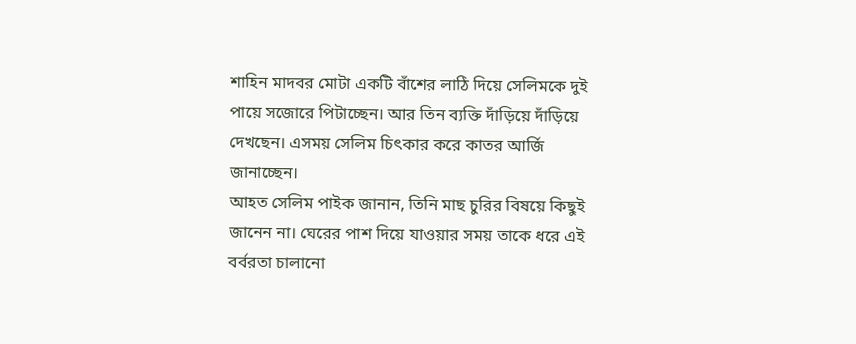শাহিন মাদবর মোটা একটি বাঁশের লাঠি দিয়ে সেলিমকে দুই পায়ে সজোরে পিটাচ্ছেন। আর তিন ব্যক্তি দাঁড়িয়ে দাঁড়িয়ে দেখছেন। এসময় সেলিম চিৎকার করে কাতর আর্জি জানাচ্ছেন।
আহত সেলিম পাইক জানান, তিনি মাছ চুরির বিষয়ে কিছুই জানেন না। ঘেরের পাশ দিয়ে যাওয়ার সময় তাকে ধরে এই বর্বরতা চালানো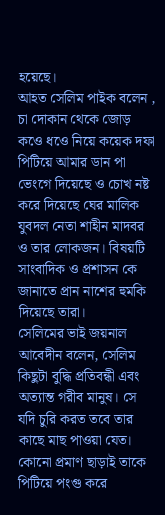হয়েছে।
আহত সেলিম পাইক বলেন , চা দোকান থেকে জোড় কওে ধওে নিয়ে কয়েক দফা পিটিয়ে আমার ডান পা ভেংগে দিয়েছে ও চোখ নষ্ট করে দিয়েছে ঘের মালিক যুবদল নেতা শাহীন মাদবর ও তার লোকজন। বিষয়টি সাংবাদিক ও প্রশাসন কে জানাতে প্রান নাশের হুমকি দিয়েছে তারা।
সেলিমের ভাই জয়নাল আবেদীন বলেন, সেলিম কিছুটা বুদ্ধি প্রতিবন্ধী এবং অত্যান্ত গরীব মানুষ। সে যদি চুরি করত তবে তার কাছে মাছ পাওয়া যেত। কোনো প্রমাণ ছাড়াই তাকে পিটিয়ে পংগু করে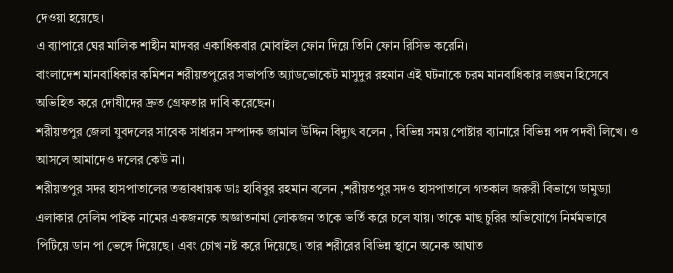দেওয়া হয়েছে।
এ ব্যাপারে ঘের মালিক শাহীন মাদবর একাধিকবার মোবাইল ফোন দিয়ে তিনি ফোন রিসিভ করেনি।
বাংলাদেশ মানবাধিকার কমিশন শরীয়তপুরের সভাপতি অ্যাডভোকেট মাসুদুর রহমান এই ঘটনাকে চরম মানবাধিকার লঙ্ঘন হিসেবে অভিহিত করে দোষীদের দ্রুত গ্রেফতার দাবি করেছেন।
শরীয়তপুর জেলা যুবদলের সাবেক সাধারন সম্পাদক জামাল উদ্দিন বিদ্যুৎ বলেন , বিভিন্ন সময় পোষ্টার ব্যানারে বিভিন্ন পদ পদবী লিখে। ও আসলে আমাদেও দলের কেউ না।
শরীয়তপুর সদর হাসপাতালের তত্তাবধায়ক ডাঃ হাবিবুর রহমান বলেন ,শরীয়তপুর সদও হাসপাতালে গতকাল জরুরী বিভাগে ডামুড্যা এলাকার সেলিম পাইক নামের একজনকে অজ্ঞাতনামা লোকজন তাকে ভর্তি করে চলে যায়। তাকে মাছ চুরির অভিযোগে নির্মমভাবে পিটিয়ে ডান পা ভেঙ্গে দিয়েছে। এবং চোখ নষ্ট করে দিয়েছে। তার শরীরের বিভিন্ন স্থানে অনেক আঘাত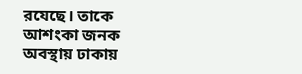রযেছে। তাকে আশংকা জনক অবস্থায় ঢাকায়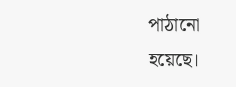পাঠানো হয়েছে।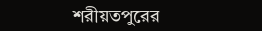শরীয়তপুরের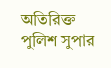অতিরিক্ত পুলিশ সুপার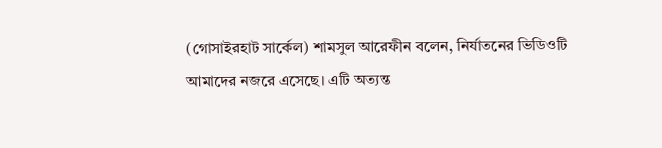(গোসাইরহাট সার্কেল) শামসুল আরেফীন বলেন, নির্যাতনের ভিডিওটি আমাদের নজরে এসেছে। এটি অত্যন্ত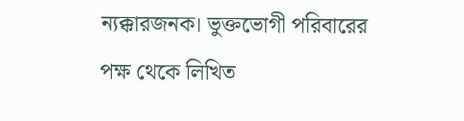ন্যক্কারজনক। ভুক্তভোগী পরিবারের পক্ষ থেকে লিখিত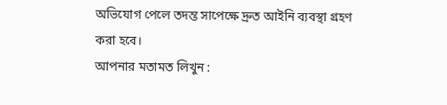অভিযোগ পেলে তদন্ত সাপেক্ষে দ্রুত আইনি ব্যবস্থা গ্রহণ করা হবে।
আপনার মতামত লিখুন :